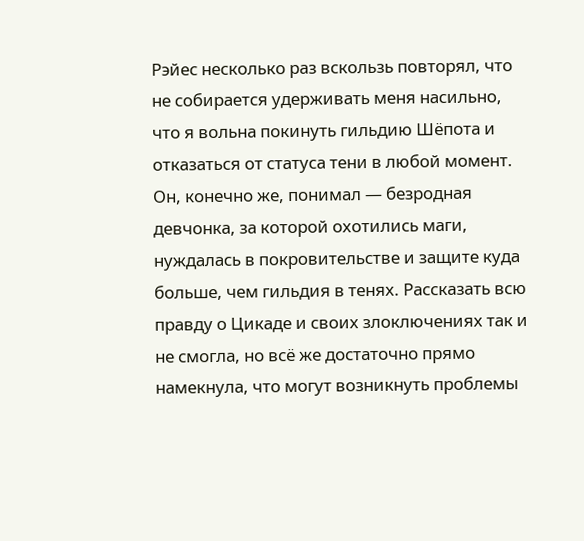Рэйес несколько раз вскользь повторял, что не собирается удерживать меня насильно, что я вольна покинуть гильдию Шёпота и отказаться от статуса тени в любой момент. Он, конечно же, понимал — безродная девчонка, за которой охотились маги, нуждалась в покровительстве и защите куда больше, чем гильдия в тенях. Рассказать всю правду о Цикаде и своих злоключениях так и не смогла, но всё же достаточно прямо намекнула, что могут возникнуть проблемы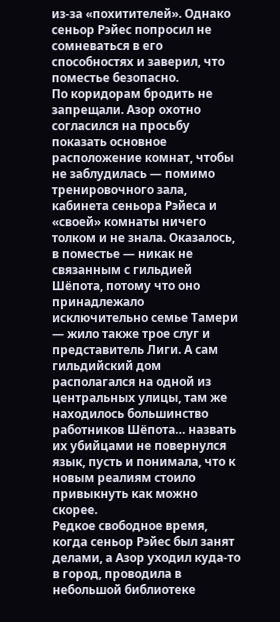из-за «похитителей». Однако сеньор Рэйес попросил не сомневаться в его способностях и заверил, что поместье безопасно.
По коридорам бродить не запрещали. Азор охотно согласился на просьбу показать основное расположение комнат, чтобы не заблудилась — помимо тренировочного зала, кабинета сеньора Рэйеса и «своей» комнаты ничего толком и не знала. Оказалось, в поместье — никак не связанным с гильдией Шёпота, потому что оно принадлежало исключительно семье Тамери — жило также трое слуг и представитель Лиги. А сам гильдийский дом располагался на одной из центральных улицы, там же находилось большинство работников Шёпота… назвать их убийцами не повернулся язык, пусть и понимала, что к новым реалиям стоило привыкнуть как можно скорее.
Редкое свободное время, когда сеньор Рэйес был занят делами, а Азор уходил куда-то в город, проводила в небольшой библиотеке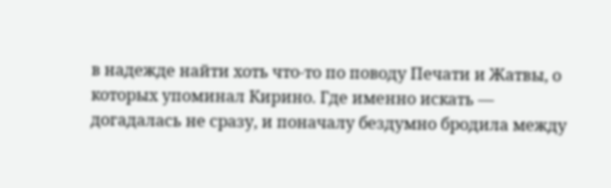в надежде найти хоть что-то по поводу Печати и Жатвы, о которых упоминал Кирино. Где именно искать — догадалась не сразу, и поначалу бездумно бродила между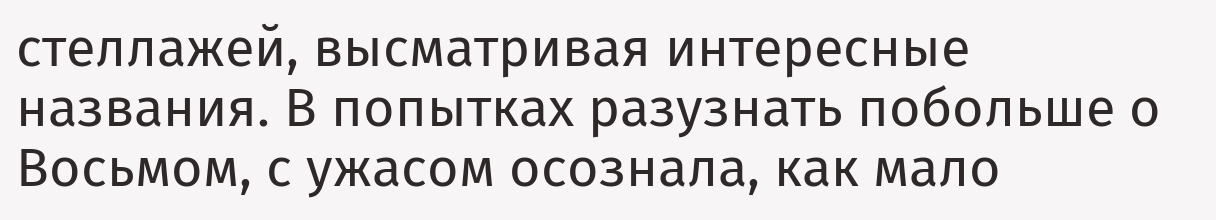стеллажей, высматривая интересные названия. В попытках разузнать побольше о Восьмом, с ужасом осознала, как мало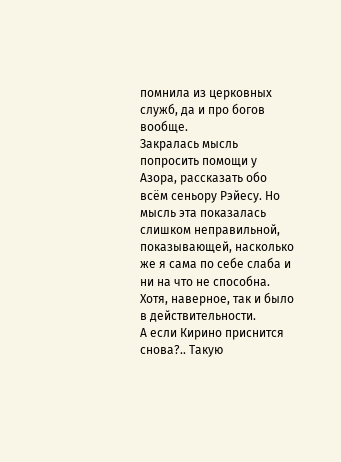помнила из церковных служб, да и про богов вообще.
Закралась мысль попросить помощи у Азора, рассказать обо всём сеньору Рэйесу. Но мысль эта показалась слишком неправильной, показывающей, насколько же я сама по себе слаба и ни на что не способна. Хотя, наверное, так и было в действительности.
А если Кирино приснится снова?.. Такую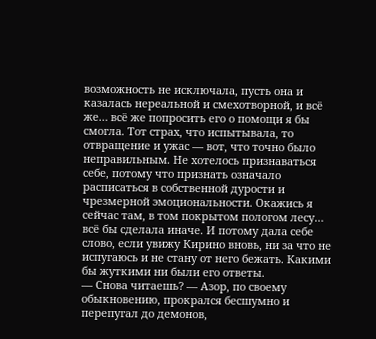возможность не исключала, пусть она и казалась нереальной и смехотворной, и всё же… всё же попросить его о помощи я бы смогла. Тот страх, что испытывала, то отвращение и ужас — вот, что точно было неправильным. Не хотелось признаваться себе, потому что признать означало расписаться в собственной дурости и чрезмерной эмоциональности. Окажись я сейчас там, в том покрытом пологом лесу… всё бы сделала иначе. И потому дала себе слово, если увижу Кирино вновь, ни за что не испугаюсь и не стану от него бежать. Какими бы жуткими ни были его ответы.
— Снова читаешь? — Азор, по своему обыкновению, прокрался бесшумно и перепугал до демонов,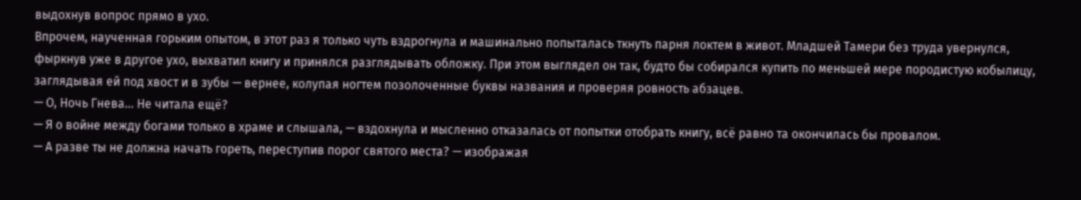выдохнув вопрос прямо в ухо.
Впрочем, наученная горьким опытом, в этот раз я только чуть вздрогнула и машинально попыталась ткнуть парня локтем в живот. Младшей Тамери без труда увернулся, фыркнув уже в другое ухо, выхватил книгу и принялся разглядывать обложку. При этом выглядел он так, будто бы собирался купить по меньшей мере породистую кобылицу, заглядывая ей под хвост и в зубы — вернее, колупая ногтем позолоченные буквы названия и проверяя ровность абзацев.
— О, Ночь Гнева… Не читала ещё?
— Я о войне между богами только в храме и слышала, — вздохнула и мысленно отказалась от попытки отобрать книгу, всё равно та окончилась бы провалом.
— А разве ты не должна начать гореть, переступив порог святого места? — изображая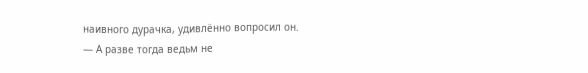наивного дурачка, удивлённо вопросил он.
— А разве тогда ведьм не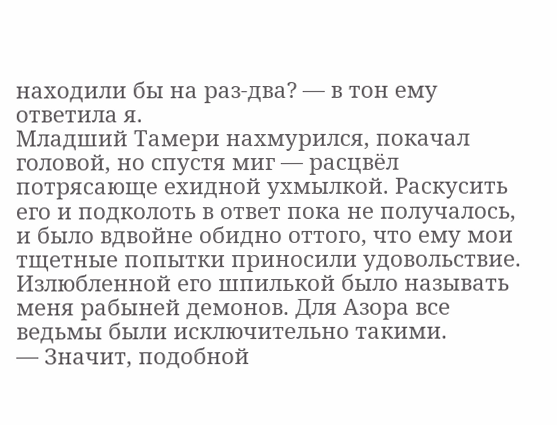находили бы на раз-два? — в тон ему ответила я.
Младший Тамери нахмурился, покачал головой, но спустя миг — расцвёл потрясающе ехидной ухмылкой. Раскусить его и подколоть в ответ пока не получалось, и было вдвойне обидно оттого, что ему мои тщетные попытки приносили удовольствие. Излюбленной его шпилькой было называть меня рабыней демонов. Для Азора все ведьмы были исключительно такими.
— Значит, подобной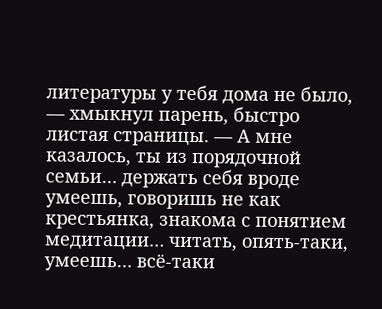литературы у тебя дома не было, — хмыкнул парень, быстро листая страницы. — А мне казалось, ты из порядочной семьи… держать себя вроде умеешь, говоришь не как крестьянка, знакома с понятием медитации… читать, опять-таки, умеешь… всё-таки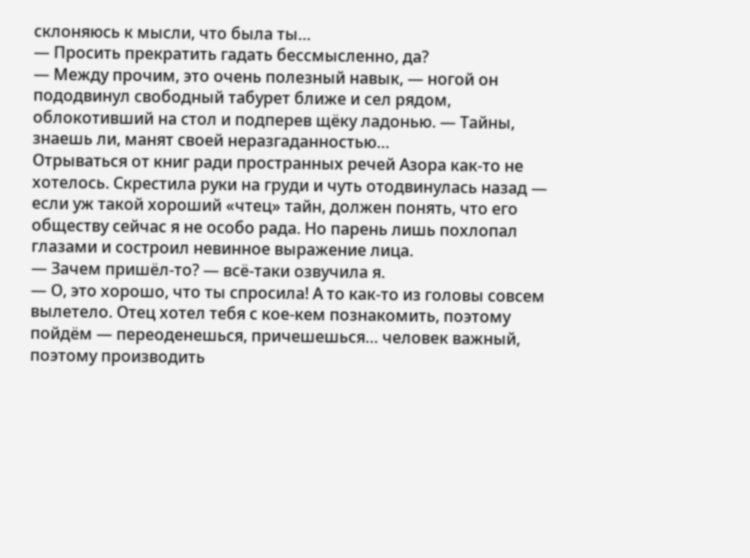склоняюсь к мысли, что была ты…
— Просить прекратить гадать бессмысленно, да?
— Между прочим, это очень полезный навык, — ногой он пододвинул свободный табурет ближе и сел рядом, облокотивший на стол и подперев щёку ладонью. — Тайны, знаешь ли, манят своей неразгаданностью…
Отрываться от книг ради пространных речей Азора как-то не хотелось. Скрестила руки на груди и чуть отодвинулась назад — если уж такой хороший «чтец» тайн, должен понять, что его обществу сейчас я не особо рада. Но парень лишь похлопал глазами и состроил невинное выражение лица.
— Зачем пришёл-то? — всё-таки озвучила я.
— О, это хорошо, что ты спросила! А то как-то из головы совсем вылетело. Отец хотел тебя с кое-кем познакомить, поэтому пойдём — переоденешься, причешешься… человек важный, поэтому производить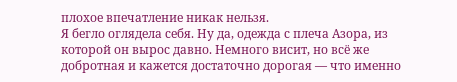плохое впечатление никак нельзя.
Я бегло оглядела себя. Ну да, одежда с плеча Азора, из которой он вырос давно. Немного висит, но всё же добротная и кажется достаточно дорогая — что именно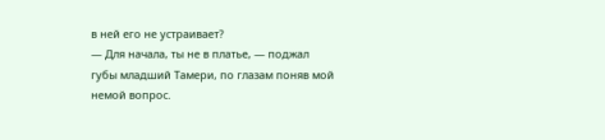в ней его не устраивает?
— Для начала, ты не в платье, — поджал губы младший Тамери, по глазам поняв мой немой вопрос.